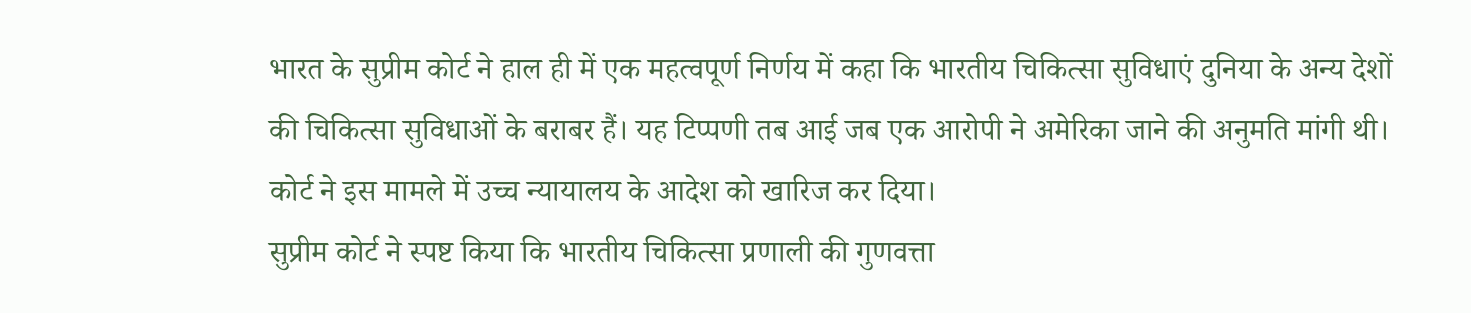भारत के सुप्रीम कोर्ट ने हाल ही में एक महत्वपूर्ण निर्णय में कहा कि भारतीय चिकित्सा सुविधाएं दुनिया के अन्य देशों की चिकित्सा सुविधाओं के बराबर हैं। यह टिप्पणी तब आई जब एक आरोपी ने अमेरिका जाने की अनुमति मांगी थी। कोर्ट ने इस मामले में उच्च न्यायालय के आदेश को खारिज कर दिया।
सुप्रीम कोर्ट ने स्पष्ट किया कि भारतीय चिकित्सा प्रणाली की गुणवत्ता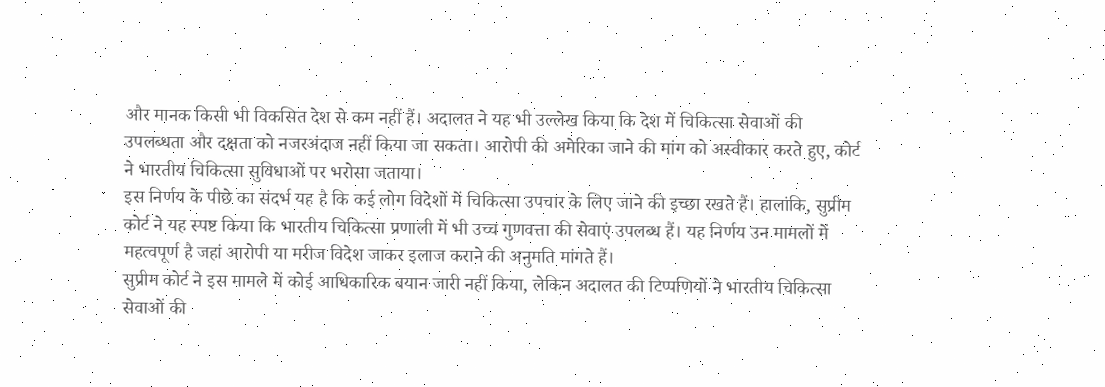और मानक किसी भी विकसित देश से कम नहीं हैं। अदालत ने यह भी उल्लेख किया कि देश में चिकित्सा सेवाओं की उपलब्धता और दक्षता को नजरअंदाज नहीं किया जा सकता। आरोपी की अमेरिका जाने की मांग को अस्वीकार करते हुए, कोर्ट ने भारतीय चिकित्सा सुविधाओं पर भरोसा जताया।
इस निर्णय के पीछे का संदर्भ यह है कि कई लोग विदेशों में चिकित्सा उपचार के लिए जाने की इच्छा रखते हैं। हालांकि, सुप्रीम कोर्ट ने यह स्पष्ट किया कि भारतीय चिकित्सा प्रणाली में भी उच्च गुणवत्ता की सेवाएं उपलब्ध हैं। यह निर्णय उन मामलों में महत्वपूर्ण है जहां आरोपी या मरीज विदेश जाकर इलाज कराने की अनुमति मांगते हैं।
सुप्रीम कोर्ट ने इस मामले में कोई आधिकारिक बयान जारी नहीं किया, लेकिन अदालत की टिप्पणियों ने भारतीय चिकित्सा सेवाओं की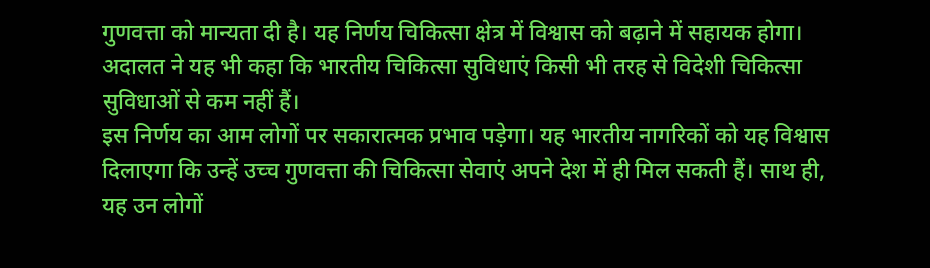गुणवत्ता को मान्यता दी है। यह निर्णय चिकित्सा क्षेत्र में विश्वास को बढ़ाने में सहायक होगा। अदालत ने यह भी कहा कि भारतीय चिकित्सा सुविधाएं किसी भी तरह से विदेशी चिकित्सा सुविधाओं से कम नहीं हैं।
इस निर्णय का आम लोगों पर सकारात्मक प्रभाव पड़ेगा। यह भारतीय नागरिकों को यह विश्वास दिलाएगा कि उन्हें उच्च गुणवत्ता की चिकित्सा सेवाएं अपने देश में ही मिल सकती हैं। साथ ही, यह उन लोगों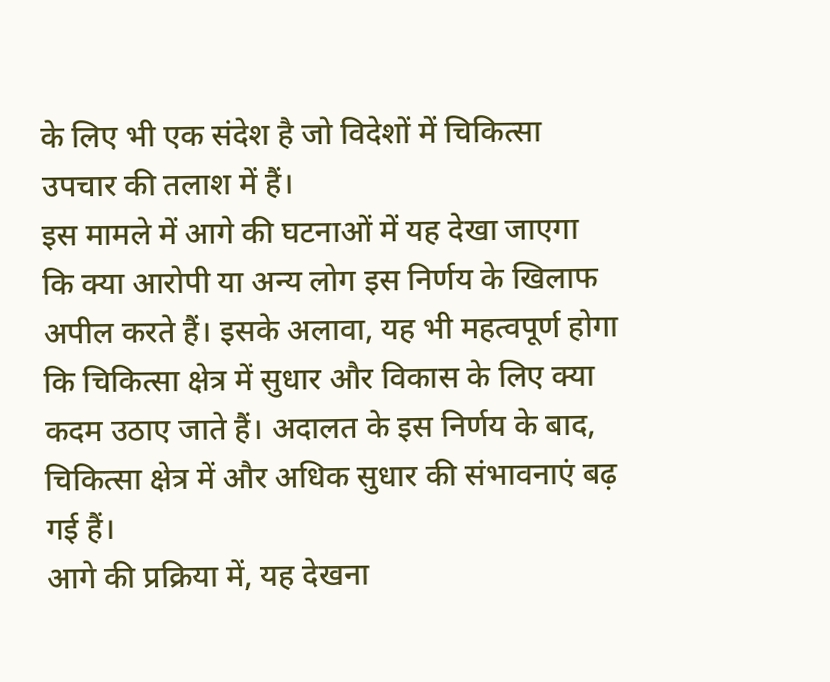के लिए भी एक संदेश है जो विदेशों में चिकित्सा उपचार की तलाश में हैं।
इस मामले में आगे की घटनाओं में यह देखा जाएगा कि क्या आरोपी या अन्य लोग इस निर्णय के खिलाफ अपील करते हैं। इसके अलावा, यह भी महत्वपूर्ण होगा कि चिकित्सा क्षेत्र में सुधार और विकास के लिए क्या कदम उठाए जाते हैं। अदालत के इस निर्णय के बाद, चिकित्सा क्षेत्र में और अधिक सुधार की संभावनाएं बढ़ गई हैं।
आगे की प्रक्रिया में, यह देखना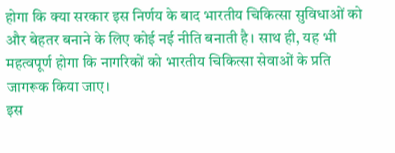होगा कि क्या सरकार इस निर्णय के बाद भारतीय चिकित्सा सुविधाओं को और बेहतर बनाने के लिए कोई नई नीति बनाती है। साथ ही, यह भी महत्वपूर्ण होगा कि नागरिकों को भारतीय चिकित्सा सेवाओं के प्रति जागरूक किया जाए।
इस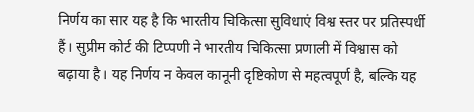निर्णय का सार यह है कि भारतीय चिकित्सा सुविधाएं विश्व स्तर पर प्रतिस्पर्धी हैं। सुप्रीम कोर्ट की टिप्पणी ने भारतीय चिकित्सा प्रणाली में विश्वास को बढ़ाया है। यह निर्णय न केवल कानूनी दृष्टिकोण से महत्वपूर्ण है, बल्कि यह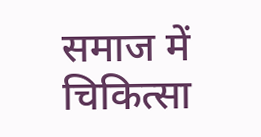समाज में चिकित्सा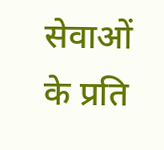सेवाओं के प्रति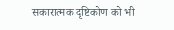सकारात्मक दृष्टिकोण को भी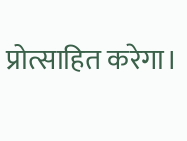प्रोत्साहित करेगा।